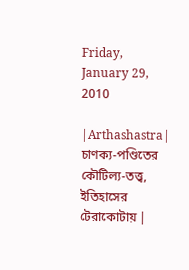Friday, January 29, 2010

|Arthashastra| চাণক্য-পণ্ডিতের কৌটিল্য-তত্ত্ব, ইতিহাসের টেরাকোটায় |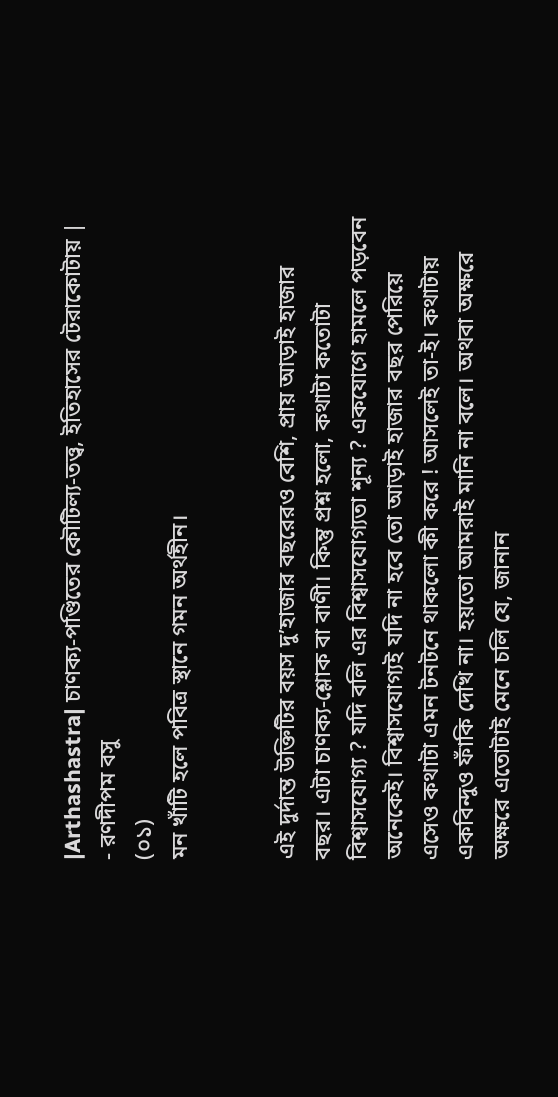|Arthashastra| চাণক্য-পণ্ডিতের কৌটিল্য-তত্ত্ব, ইতিহাসের টেরাকোটায় |
- রণদীপম বসু
(০১)
মন খাঁটি হলে পবিত্র স্থানে গমন অর্থহীন।


এই দুর্দান্ত উক্তিটির বয়স দু’হাজার বছরেরও বেশি, প্রায় আড়াই হাজার বছর। এটা চাণক্য-শ্লোক বা বাণী। কিন্তু প্রশ্ন হলো, কথাটা কতোটা বিশ্বাসযোগ্য ? যদি বলি এর বিশ্বাসযোগ্যতা শূন্য ? একযোগে হামলে পড়বেন অনেকেই। বিশ্বাসযোগ্যই যদি না হবে তো আড়াই হাজার বছর পেরিয়ে এসেও কথাটা এমন টনটনে থাকলো কী করে ! আসলেই তা-ই। কথাটায় একবিন্দুও ফাঁকি দেখি না। হয়তো আমরাই মানি না বলে। অথবা অক্ষরে অক্ষরে এতোটাই মেনে চলি যে, জানান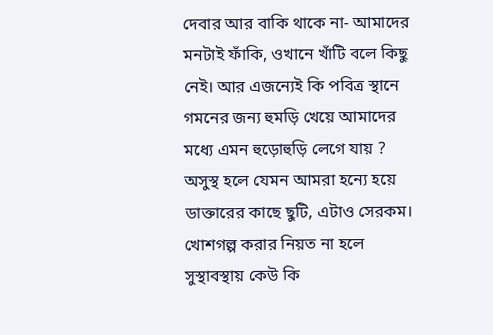দেবার আর বাকি থাকে না- আমাদের মনটাই ফাঁকি, ওখানে খাঁটি বলে কিছু নেই। আর এজন্যেই কি পবিত্র স্থানে গমনের জন্য হুমড়ি খেয়ে আমাদের মধ্যে এমন হুড়োহুড়ি লেগে যায় ? অসুস্থ হলে যেমন আমরা হন্যে হয়ে ডাক্তারের কাছে ছুটি, এটাও সেরকম। খোশগল্প করার নিয়ত না হলে সুস্থাবস্থায় কেউ কি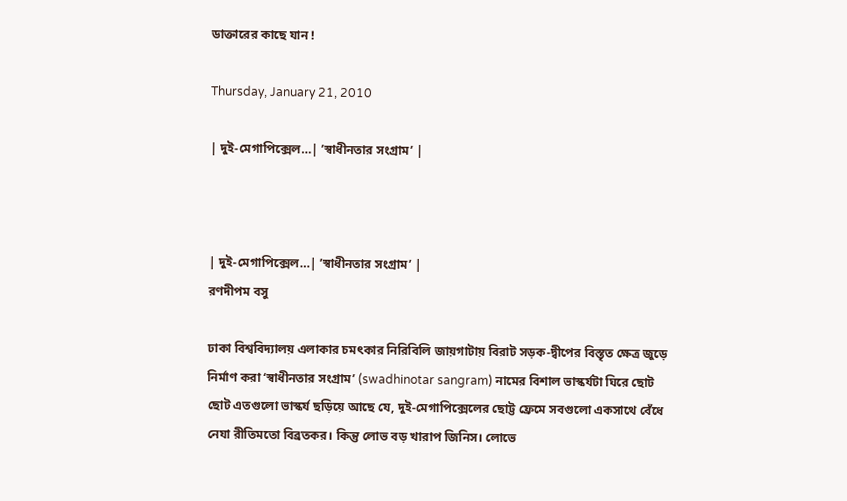ডাক্তারের কাছে যান !

Thursday, January 21, 2010

| দুই-মেগাপিক্সেল…| ’স্বাধীনতার সংগ্রাম’ |



| দুই-মেগাপিক্সেল…| ’স্বাধীনতার সংগ্রাম’ |
রণদীপম বসু

ঢাকা বিশ্ববিদ্যালয় এলাকার চমৎকার নিরিবিলি জায়গাটায় বিরাট সড়ক-দ্বীপের বিস্তৃত ক্ষেত্র জুড়ে নির্মাণ করা ‘স্বাধীনতার সংগ্রাম’ (swadhinotar sangram) নামের বিশাল ভাস্কর্যটা ঘিরে ছোট ছোট এতগুলো ভাস্কর্য ছড়িয়ে আছে যে, দুই-মেগাপিক্সেলের ছোট্ট ফ্রেমে সবগুলো একসাথে বেঁধে নেযা রীতিমতো বিব্রতকর। কিন্তু লোভ বড় খারাপ জিনিস। লোভে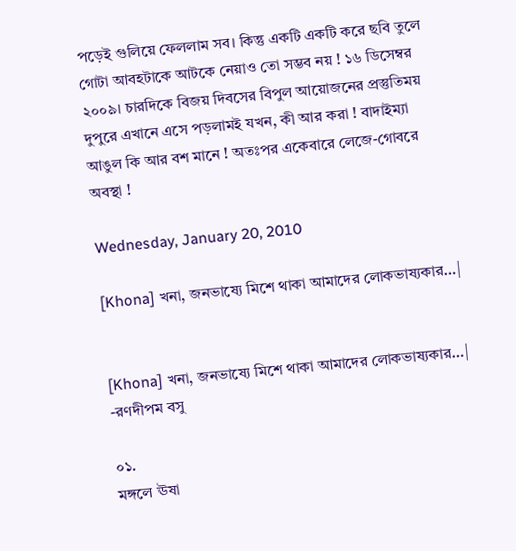পড়েই গুলিয়ে ফেললাম সব। কিন্তু একটি একটি করে ছবি তুলে গোটা আবহটাকে আটকে নেয়াও তো সম্ভব নয় ! ১৬ ডিসেম্বর ২০০৯। চারদিকে বিজয় দিবসের বিপুল আয়োজনের প্রস্তুতিময় দুপুরে এখানে এসে পড়লামই যখন, কী আর করা ! বাদাইম্যা আঙুল কি আর বশ মানে ! অতঃপর একেবারে লেজে-গোবরে অবস্থা !

Wednesday, January 20, 2010

[Khona] খনা, জনভাষ্যে মিশে থাকা আমাদের লোকভাষ্যকার…|


[Khona] খনা, জনভাষ্যে মিশে থাকা আমাদের লোকভাষ্যকার…|
-রণদীপম বসু

০১.
মঙ্গলে ঊষা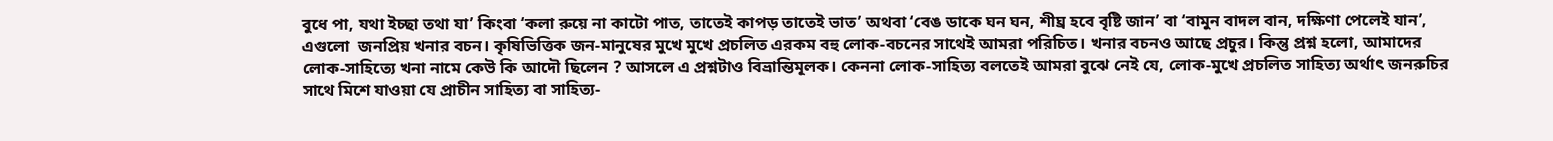বুধে পা, যথা ইচ্ছা তথা যা’ কিংবা ‘কলা রুয়ে না কাটো পাত, তাতেই কাপড় তাতেই ভাত’ অথবা ‘বেঙ ডাকে ঘন ঘন, শীঘ্র হবে বৃষ্টি জান’ বা ‘বামুন বাদল বান, দক্ষিণা পেলেই যান’, এগুলো  জনপ্রিয় খনার বচন। কৃষিভিত্তিক জন-মানুষের মুখে মুখে প্রচলিত এরকম বহু লোক-বচনের সাথেই আমরা পরিচিত। খনার বচনও আছে প্রচুর। কিন্তু প্রশ্ন হলো, আমাদের লোক-সাহিত্যে খনা নামে কেউ কি আদৌ ছিলেন ? আসলে এ প্রশ্নটাও বিভ্রান্তিমূলক। কেননা লোক-সাহিত্য বলতেই আমরা বুঝে নেই যে, লোক-মুখে প্রচলিত সাহিত্য অর্থাৎ জনরুচির সাথে মিশে যাওয়া যে প্রাচীন সাহিত্য বা সাহিত্য-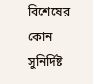বিশেষের কোন সুনির্দিষ্ট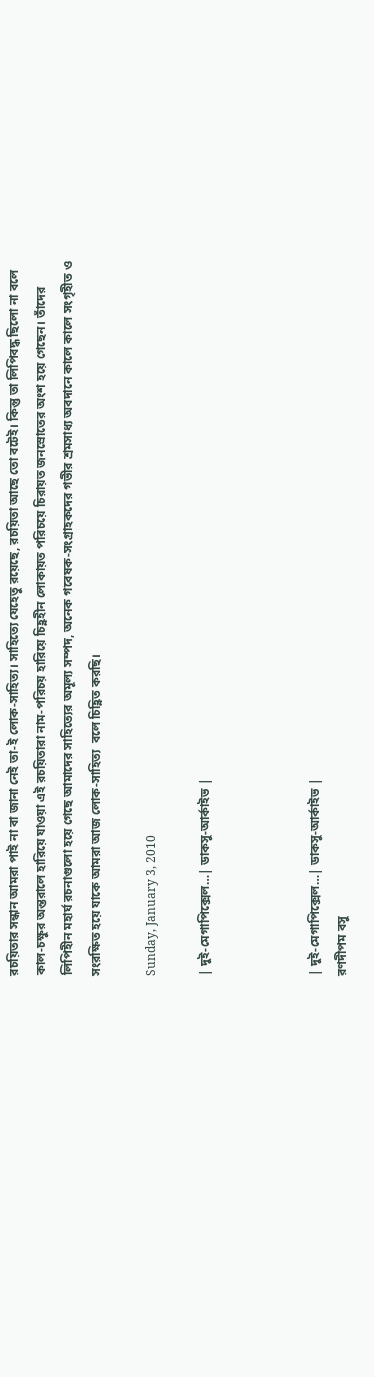রচয়িতার সন্ধান আমরা পাই না বা জানা নেই তা-ই লোক-সাহিত্য। সাহিত্যে যেহেতু রয়েছে, রচয়িতা আছে তো বটেই। কিন্তু তা লিপিবদ্ধ ছিলো না বলে কাল-চক্ষুর অন্তরালে হারিয়ে যাওয়া এই রচয়িতারা নাম-পরিচয় হারিয়ে চিহ্ণহীন লোকায়ত পরিচয়ে চিরায়ত জনস্রোতের অংশ হয়ে গেছেন। তাঁদের লিপিহীন মহার্ঘ রচনাগুলো হয়ে গেছে আমাদের সাহিত্যের অমূল্য সম্পদ, অনেক গবেষক-সংগ্রাহকদের গভীর শ্রমসাধ্য অবদানে কালে কালে সংগৃহীত ও সংরক্ষিত হয়ে যাকে আমরা আজ লোক-সাহিত্য  বলে চিহ্ণিত করছি।

Sunday, January 3, 2010

| দুই-মেগাপিক্সেল…| ডাকসু-আর্কাইভ |



| দুই-মেগাপিক্সেল…| ডাকসু-আর্কাইভ |
রণদীপম বসু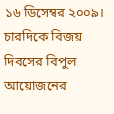১৬ ডিসেম্বর ২০০৯। চারদিকে বিজয় দিবসের বিপুল আয়োজনের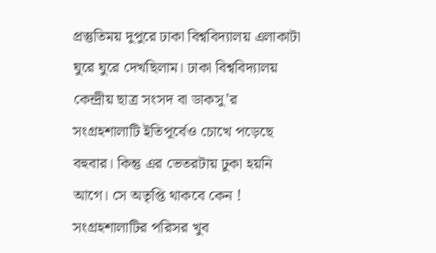প্রস্তুতিময় দুপুরে ঢাকা বিশ্ববিদ্যালয় এলাকাটা ঘুরে ঘুরে দেখছিলাম। ঢাকা বিশ্ববিদ্যালয় কেন্দ্রীয় ছাত্র সংসদ বা ডাকসু’র সংগ্রহশালাটি ইতিপূর্বেও চোখে পড়েছে বহুবার। কিন্তু এর ভেতরটায় ঢুকা হয়নি আগে। সে অতৃপ্তি থাকবে কেন ! সংগ্রহশালাটির পরিসর খুব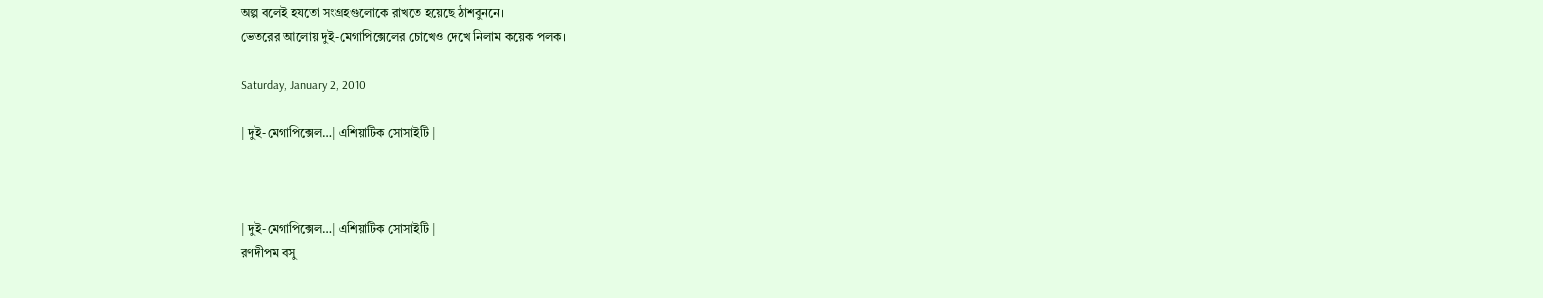অল্প বলেই হযতো সংগ্রহগুলোকে রাখতে হয়েছে ঠাশবুননে।
ভেতরের আলোয় দুই-মেগাপিক্সেলের চোখেও দেখে নিলাম কয়েক পলক।

Saturday, January 2, 2010

| দুই-মেগাপিক্সেল…| এশিয়াটিক সোসাইটি |



| দুই-মেগাপিক্সেল…| এশিয়াটিক সোসাইটি |
রণদীপম বসু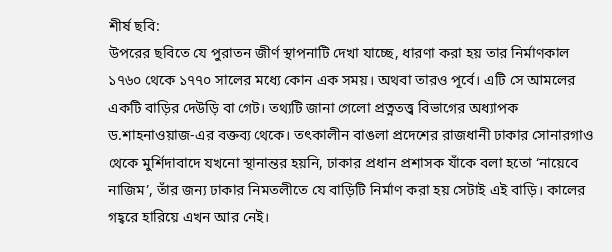শীর্ষ ছবি:
উপরের ছবিতে যে পুরাতন জীর্ণ স্থাপনাটি দেখা যাচ্ছে, ধারণা করা হয় তার নির্মাণকাল ১৭৬০ থেকে ১৭৭০ সালের মধ্যে কোন এক সময়। অথবা তারও পূর্বে। এটি সে আমলের একটি বাড়ির দেউড়ি বা গেট। তথ্যটি জানা গেলো প্রত্নতত্ত্ব বিভাগের অধ্যাপক ড.শাহনাওয়াজ-এর বক্তব্য থেকে। তৎকালীন বাঙলা প্রদেশের রাজধানী ঢাকার সোনারগাও থেকে মুর্শিদাবাদে যখনো স্থানান্তর হয়নি, ঢাকার প্রধান প্রশাসক যাঁকে বলা হতো ‘নায়েবে নাজিম’, তাঁর জন্য ঢাকার নিমতলীতে যে বাড়িটি নির্মাণ করা হয় সেটাই এই বাড়ি। কালের গহ্বরে হারিয়ে এখন আর নেই।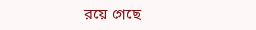রয়ে গেছে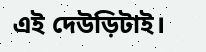এই দেউড়িটাই।